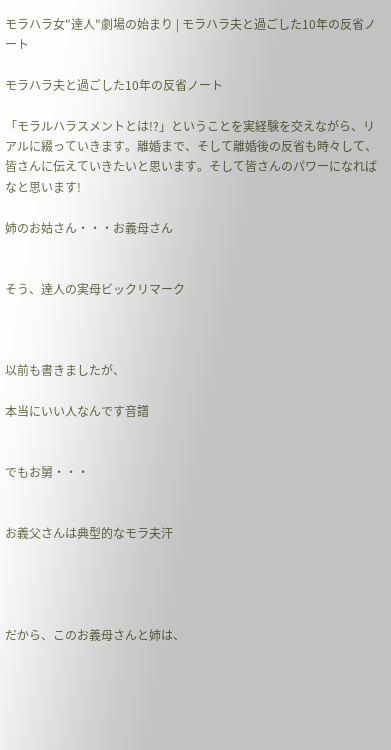モラハラ女"達人"劇場の始まり | モラハラ夫と過ごした10年の反省ノート

モラハラ夫と過ごした10年の反省ノート

「モラルハラスメントとは!?」ということを実経験を交えながら、リアルに綴っていきます。離婚まで、そして離婚後の反省も時々して、皆さんに伝えていきたいと思います。そして皆さんのパワーになればなと思います!

姉のお姑さん・・・お義母さん


そう、達人の実母ビックリマーク



以前も書きましたが、

本当にいい人なんです音譜


でもお舅・・・


お義父さんは典型的なモラ夫汗




だから、このお義母さんと姉は、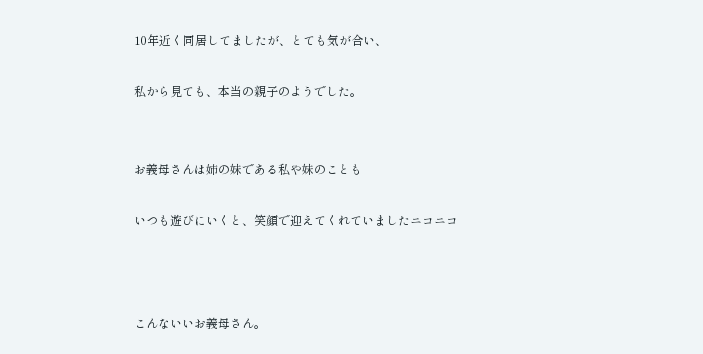10年近く同居してましたが、とても気が合い、

私から見ても、本当の親子のようでした。


お義母さんは姉の妹である私や妹のことも

いつも遊びにいくと、笑顔で迎えてくれていましたニコニコ



こんないいお義母さん。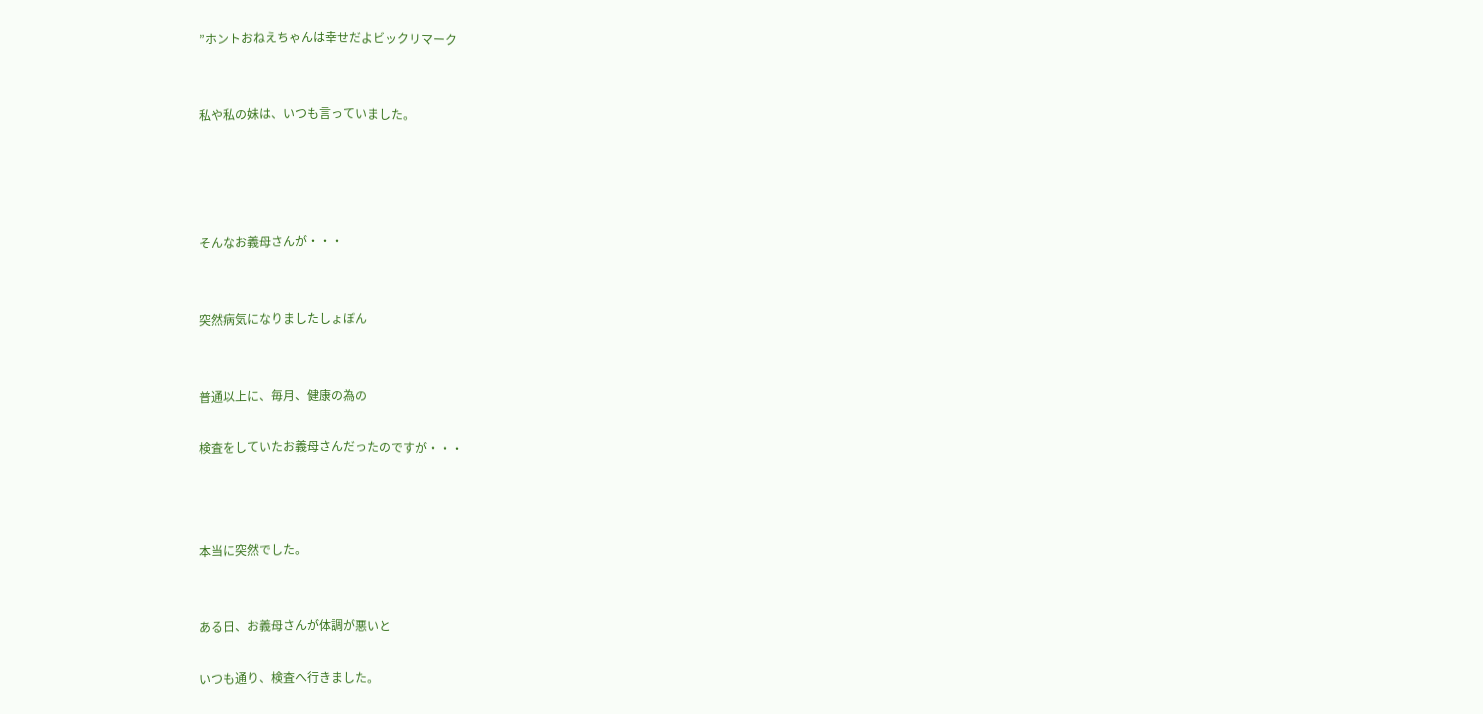”ホントおねえちゃんは幸せだよビックリマーク


私や私の妹は、いつも言っていました。




そんなお義母さんが・・・


突然病気になりましたしょぼん


普通以上に、毎月、健康の為の

検査をしていたお義母さんだったのですが・・・



本当に突然でした。


ある日、お義母さんが体調が悪いと

いつも通り、検査へ行きました。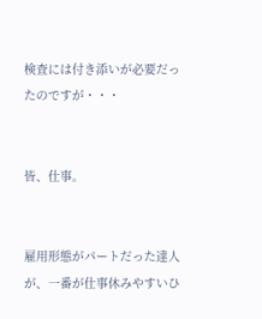検査には付き添いが必要だったのですが・・・


皆、仕事。


雇用形態がパートだった達人が、一番が仕事休みやすいひ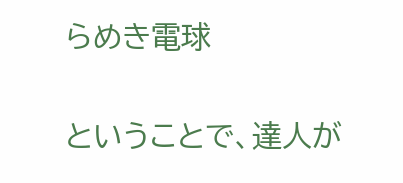らめき電球


ということで、達人が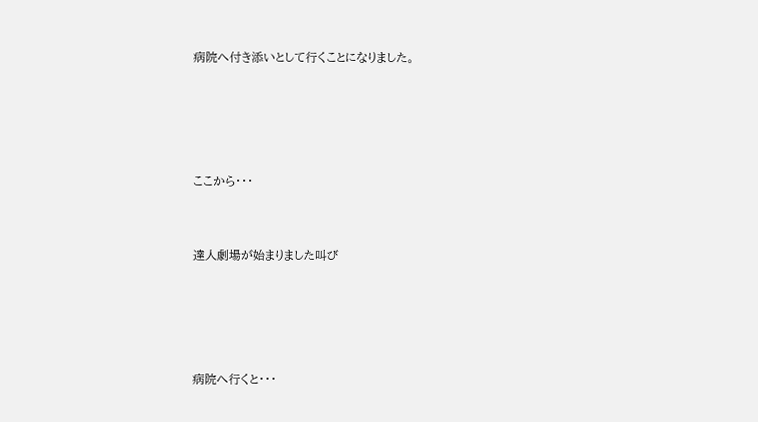病院へ付き添いとして行くことになりました。




ここから・・・


達人劇場が始まりました叫び




病院へ行くと・・・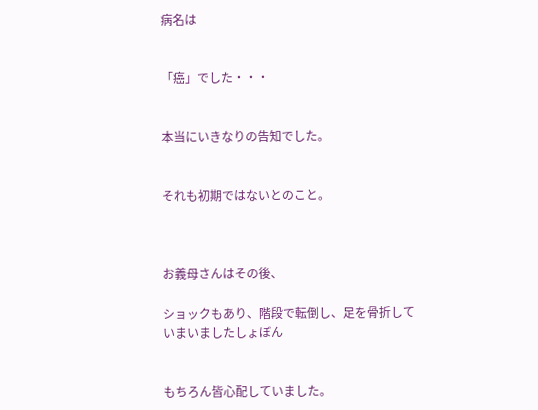病名は


「癌」でした・・・


本当にいきなりの告知でした。


それも初期ではないとのこと。



お義母さんはその後、

ショックもあり、階段で転倒し、足を骨折していまいましたしょぼん


もちろん皆心配していました。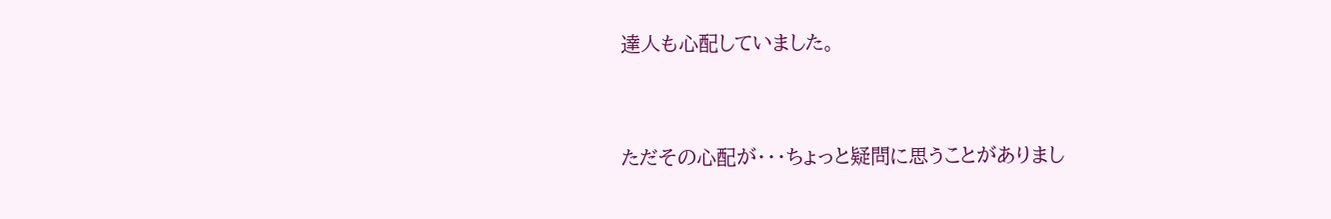達人も心配していました。


ただその心配が・・・ちょっと疑問に思うことがありまし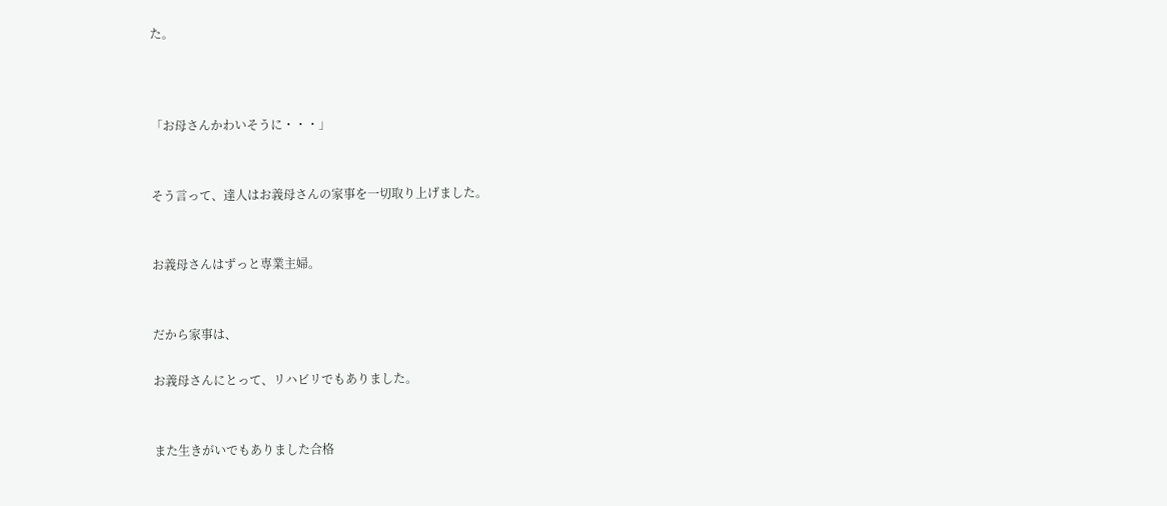た。



「お母さんかわいそうに・・・」


そう言って、達人はお義母さんの家事を一切取り上げました。


お義母さんはずっと専業主婦。


だから家事は、

お義母さんにとって、リハビリでもありました。


また生きがいでもありました合格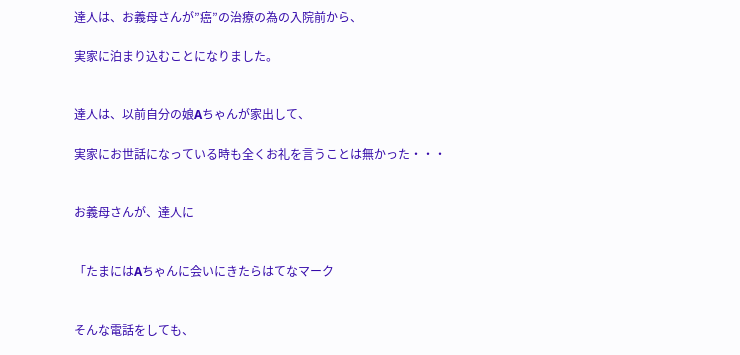達人は、お義母さんが”癌”の治療の為の入院前から、

実家に泊まり込むことになりました。


達人は、以前自分の娘Aちゃんが家出して、

実家にお世話になっている時も全くお礼を言うことは無かった・・・


お義母さんが、達人に


「たまにはAちゃんに会いにきたらはてなマーク


そんな電話をしても、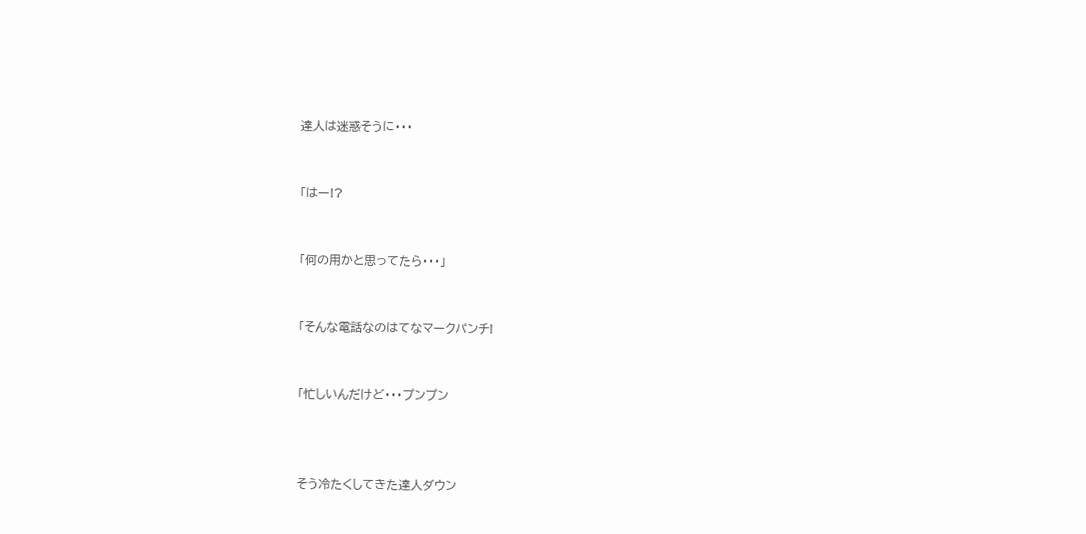達人は迷惑そうに・・・


「はー!?


「何の用かと思ってたら・・・」


「そんな電話なのはてなマークパンチ!


「忙しいんだけど・・・プンプン



そう冷たくしてきた達人ダウン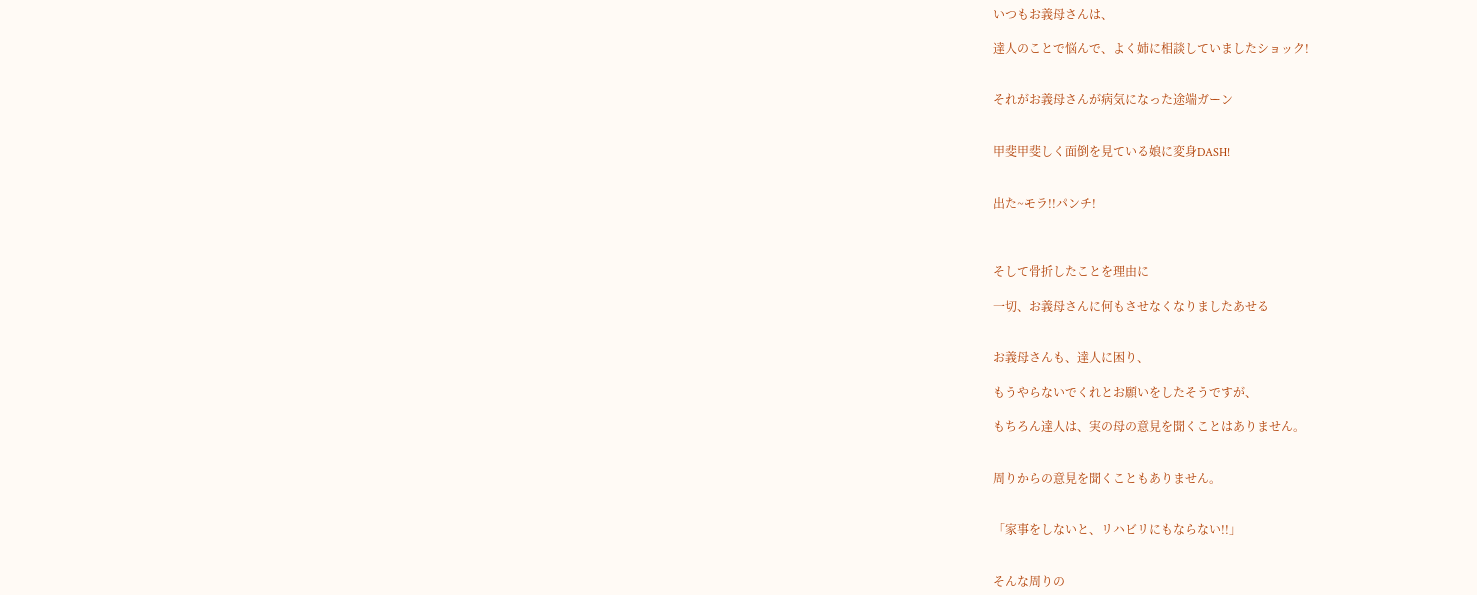いつもお義母さんは、

達人のことで悩んで、よく姉に相談していましたショック!


それがお義母さんが病気になった途端ガーン


甲斐甲斐しく面倒を見ている娘に変身DASH!


出た~モラ!!パンチ!



そして骨折したことを理由に

一切、お義母さんに何もさせなくなりましたあせる


お義母さんも、達人に困り、

もうやらないでくれとお願いをしたそうですが、

もちろん達人は、実の母の意見を聞くことはありません。


周りからの意見を聞くこともありません。


「家事をしないと、リハビリにもならない!!」


そんな周りの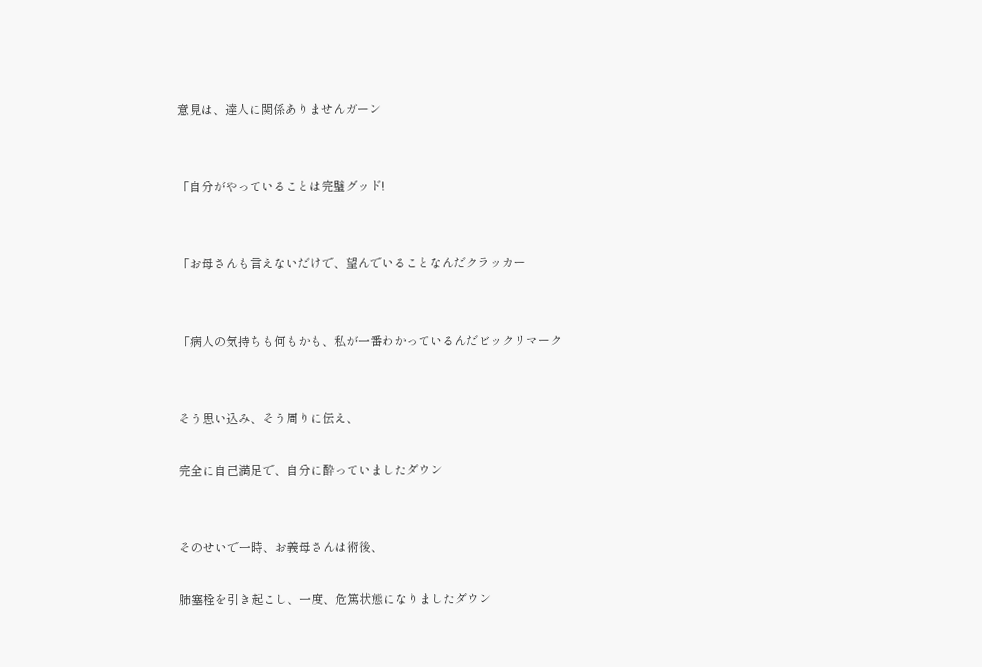意見は、達人に関係ありませんガーン


「自分がやっていることは完璧グッド!


「お母さんも言えないだけで、望んでいることなんだクラッカー


「病人の気持ちも何もかも、私が一番わかっているんだビックリマーク


そう思い込み、そう周りに伝え、

完全に自己満足で、自分に酔っていましたダウン


そのせいで一時、お義母さんは術後、

肺塞栓を引き起こし、一度、危篤状態になりましたダウン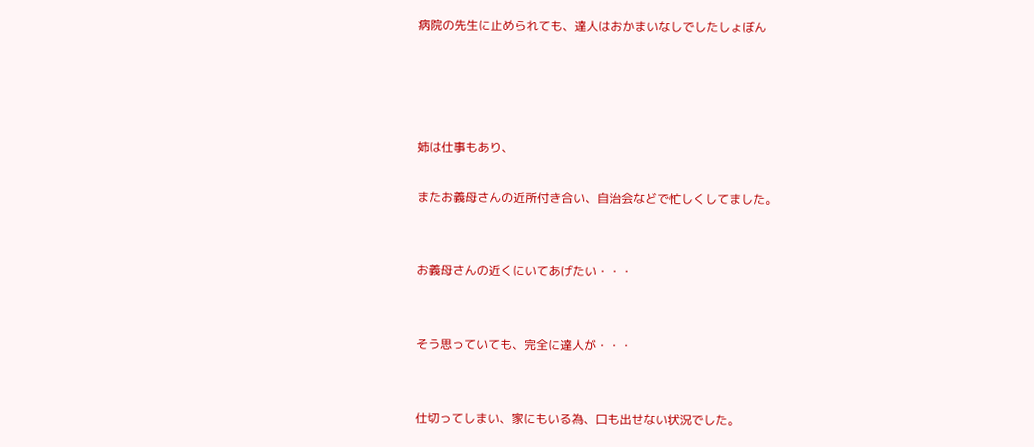病院の先生に止められても、達人はおかまいなしでしたしょぼん




姉は仕事もあり、

またお義母さんの近所付き合い、自治会などで忙しくしてました。


お義母さんの近くにいてあげたい・・・


そう思っていても、完全に達人が・・・


仕切ってしまい、家にもいる為、口も出せない状況でした。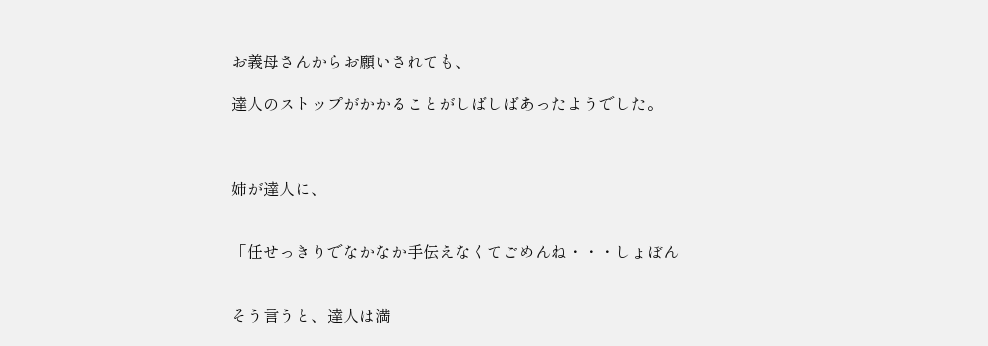お義母さんからお願いされても、

達人のストップがかかることがしばしばあったようでした。



姉が達人に、


「任せっきりでなかなか手伝えなくてごめんね・・・しょぼん


そう言うと、達人は満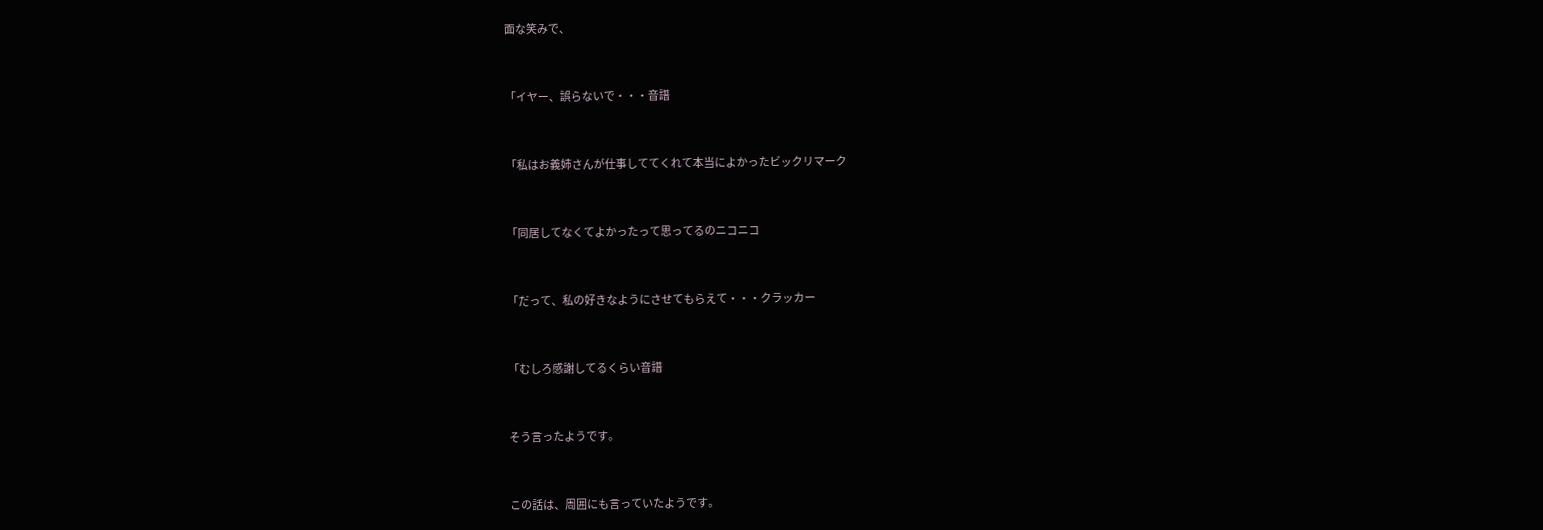面な笑みで、


「イヤー、誤らないで・・・音譜


「私はお義姉さんが仕事しててくれて本当によかったビックリマーク


「同居してなくてよかったって思ってるのニコニコ


「だって、私の好きなようにさせてもらえて・・・クラッカー


「むしろ感謝してるくらい音譜


そう言ったようです。


この話は、周囲にも言っていたようです。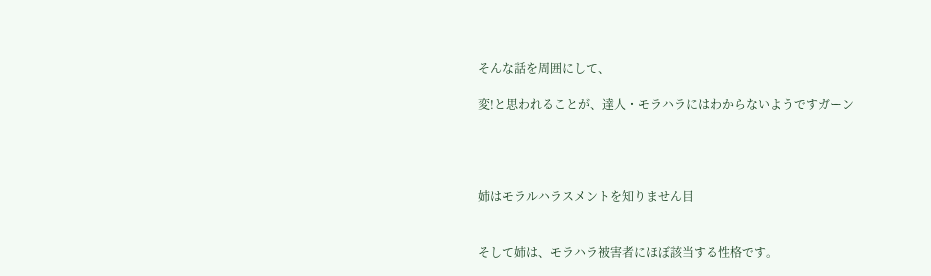そんな話を周囲にして、

変!と思われることが、達人・モラハラにはわからないようですガーン




姉はモラルハラスメントを知りません目


そして姉は、モラハラ被害者にほぼ該当する性格です。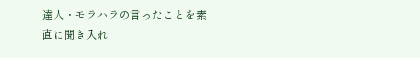達人・モラハラの言ったことを素直に聞き入れ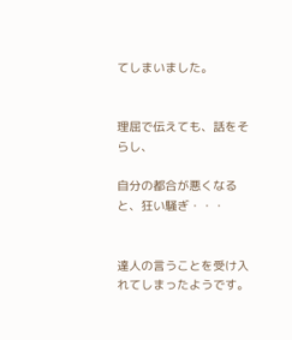てしまいました。


理屈で伝えても、話をそらし、

自分の都合が悪くなると、狂い騒ぎ・・・


達人の言うことを受け入れてしまったようです。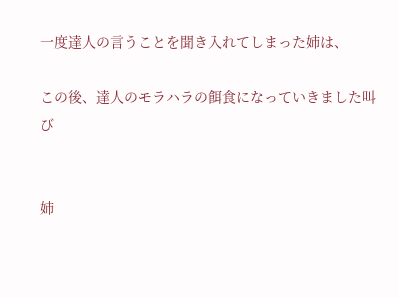一度達人の言うことを聞き入れてしまった姉は、

この後、達人のモラハラの餌食になっていきました叫び


姉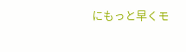にもっと早くモ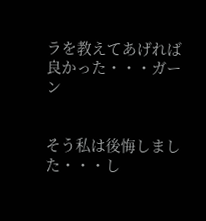ラを教えてあげれば良かった・・・ガーン


そう私は後悔しました・・・し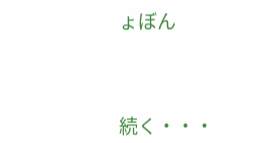ょぼん




続く・・・